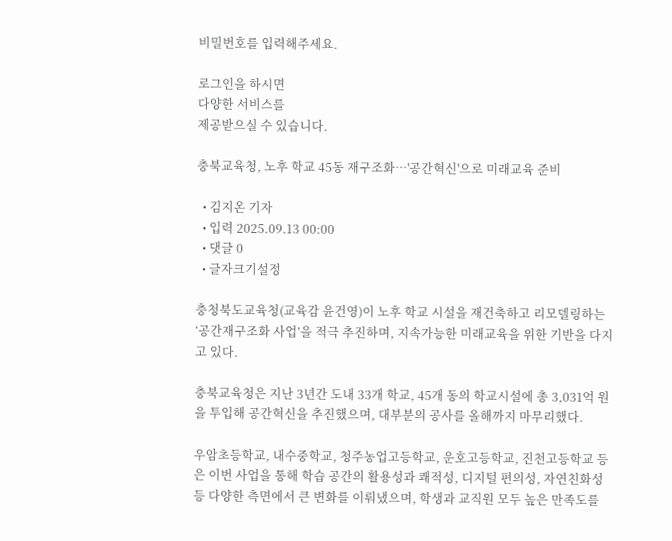비밀번호를 입력해주세요.

로그인을 하시면
다양한 서비스를
제공받으실 수 있습니다.

충북교육청, 노후 학교 45동 재구조화…'공간혁신'으로 미래교육 준비

  • 김지온 기자
  • 입력 2025.09.13 00:00
  • 댓글 0
  • 글자크기설정

충청북도교육청(교육감 윤건영)이 노후 학교 시설을 재건축하고 리모델링하는 ‘공간재구조화 사업’을 적극 추진하며, 지속가능한 미래교육을 위한 기반을 다지고 있다.

충북교육청은 지난 3년간 도내 33개 학교, 45개 동의 학교시설에 총 3,031억 원을 투입해 공간혁신을 추진했으며, 대부분의 공사를 올해까지 마무리했다.

우암초등학교, 내수중학교, 청주농업고등학교, 운호고등학교, 진천고등학교 등은 이번 사업을 통해 학습 공간의 활용성과 쾌적성, 디지털 편의성, 자연친화성 등 다양한 측면에서 큰 변화를 이뤄냈으며, 학생과 교직원 모두 높은 만족도를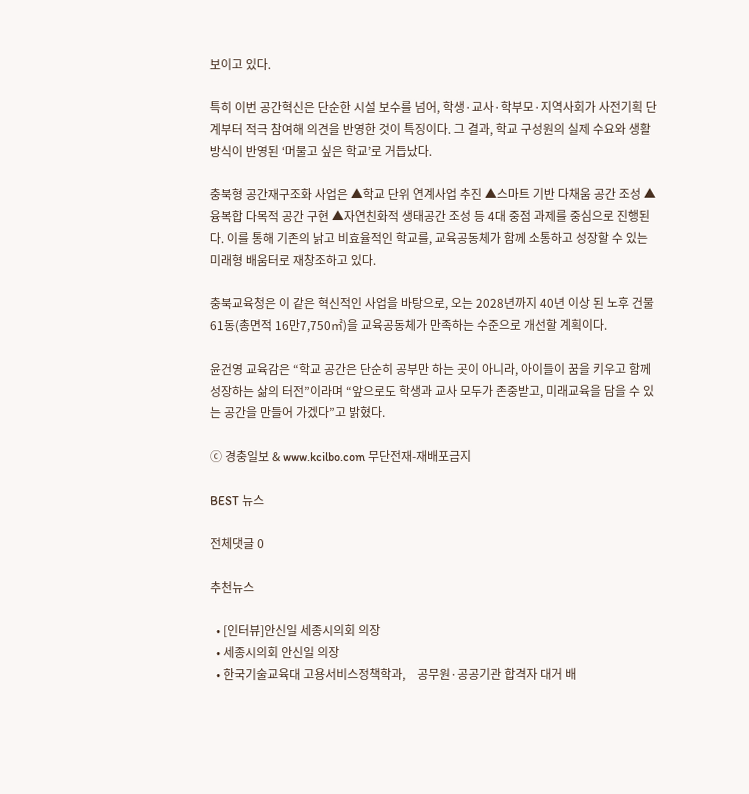보이고 있다.

특히 이번 공간혁신은 단순한 시설 보수를 넘어, 학생·교사·학부모·지역사회가 사전기획 단계부터 적극 참여해 의견을 반영한 것이 특징이다. 그 결과, 학교 구성원의 실제 수요와 생활 방식이 반영된 ‘머물고 싶은 학교’로 거듭났다.

충북형 공간재구조화 사업은 ▲학교 단위 연계사업 추진 ▲스마트 기반 다채움 공간 조성 ▲융복합 다목적 공간 구현 ▲자연친화적 생태공간 조성 등 4대 중점 과제를 중심으로 진행된다. 이를 통해 기존의 낡고 비효율적인 학교를, 교육공동체가 함께 소통하고 성장할 수 있는 미래형 배움터로 재창조하고 있다.

충북교육청은 이 같은 혁신적인 사업을 바탕으로, 오는 2028년까지 40년 이상 된 노후 건물 61동(총면적 16만7,750㎡)을 교육공동체가 만족하는 수준으로 개선할 계획이다.

윤건영 교육감은 “학교 공간은 단순히 공부만 하는 곳이 아니라, 아이들이 꿈을 키우고 함께 성장하는 삶의 터전”이라며 “앞으로도 학생과 교사 모두가 존중받고, 미래교육을 담을 수 있는 공간을 만들어 가겠다”고 밝혔다.

ⓒ 경충일보 & www.kcilbo.com 무단전재-재배포금지

BEST 뉴스

전체댓글 0

추천뉴스

  • [인터뷰]안신일 세종시의회 의장
  • 세종시의회 안신일 의장
  • 한국기술교육대 고용서비스정책학과,    공무원·공공기관 합격자 대거 배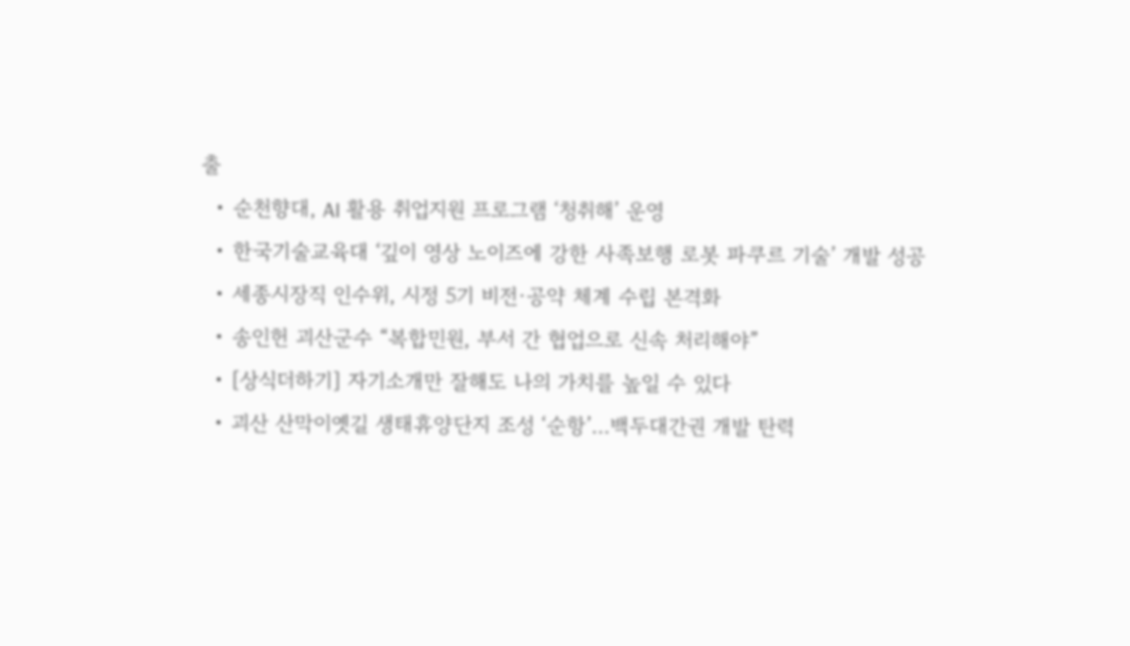출
  • 순천향대, AI 활용 취업지원 프로그램 ‘청취해’ 운영
  • 한국기술교육대 ‘깊이 영상 노이즈에 강한 사족보행 로봇 파쿠르 기술’ 개발 성공
  • 세종시장직 인수위, 시정 5기 비전·공약 체계 수립 본격화
  • 송인헌 괴산군수 “복합민원, 부서 간 협업으로 신속 처리해야”
  • [상식더하기] 자기소개만 잘해도 나의 가치를 높일 수 있다
  • 괴산 산막이옛길 생태휴양단지 조성 ‘순항’…백두대간권 개발 탄력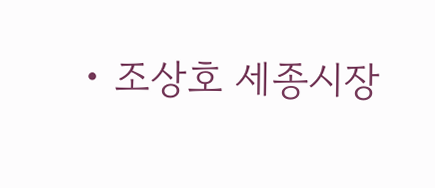• 조상호 세종시장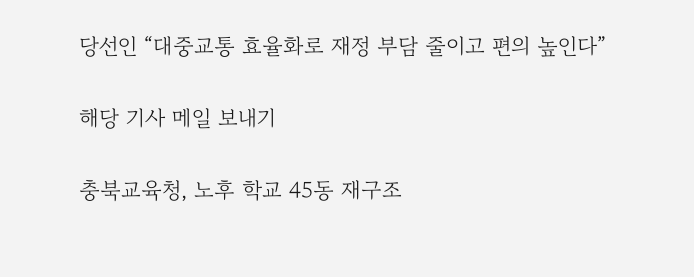당선인 “대중교통 효율화로 재정 부담 줄이고 편의 높인다”

해당 기사 메일 보내기

충북교육청, 노후 학교 45동 재구조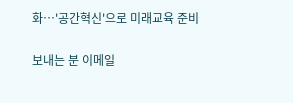화…'공간혁신'으로 미래교육 준비

보내는 분 이메일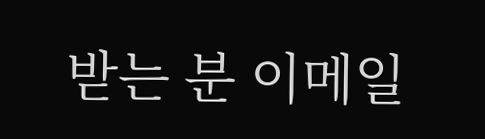받는 분 이메일